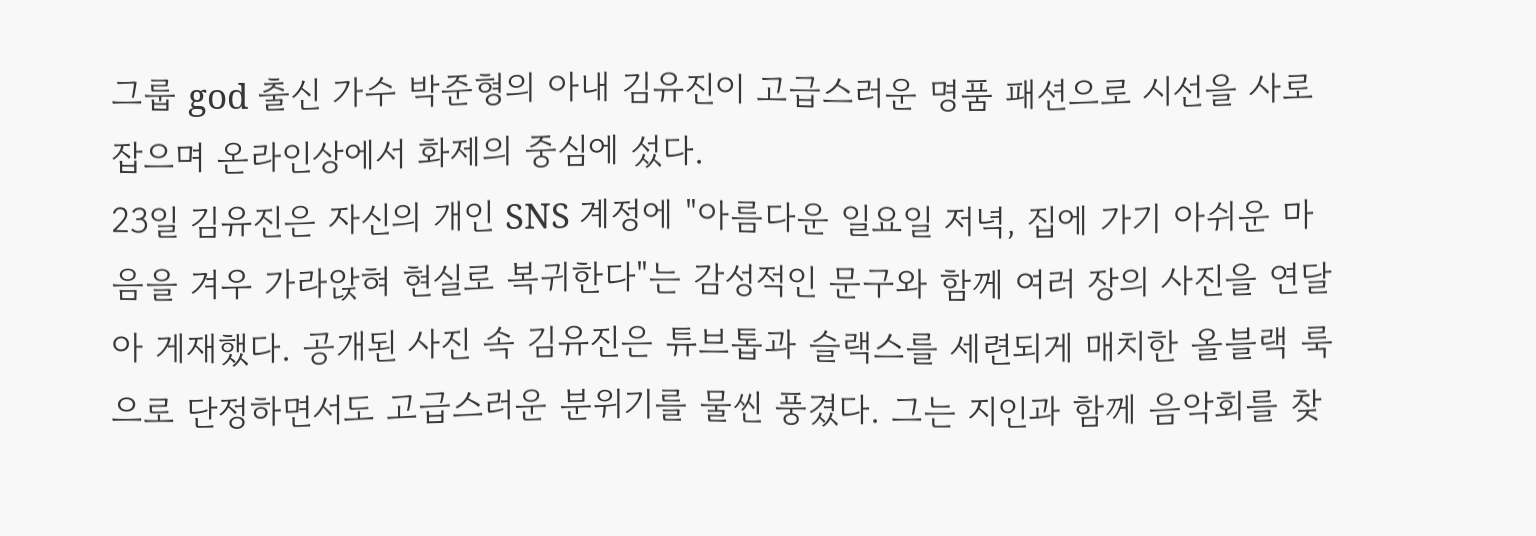그룹 god 출신 가수 박준형의 아내 김유진이 고급스러운 명품 패션으로 시선을 사로잡으며 온라인상에서 화제의 중심에 섰다.
23일 김유진은 자신의 개인 SNS 계정에 "아름다운 일요일 저녁, 집에 가기 아쉬운 마음을 겨우 가라앉혀 현실로 복귀한다"는 감성적인 문구와 함께 여러 장의 사진을 연달아 게재했다. 공개된 사진 속 김유진은 튜브톱과 슬랙스를 세련되게 매치한 올블랙 룩으로 단정하면서도 고급스러운 분위기를 물씬 풍겼다. 그는 지인과 함께 음악회를 찾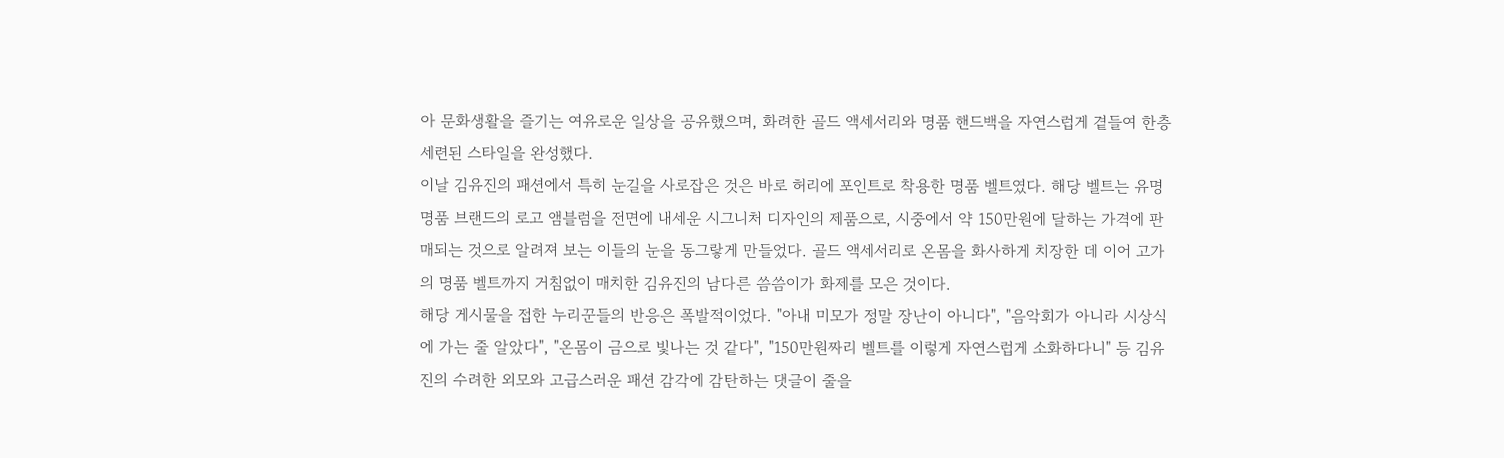아 문화생활을 즐기는 여유로운 일상을 공유했으며, 화려한 골드 액세서리와 명품 핸드백을 자연스럽게 곁들여 한층 세련된 스타일을 완성했다.
이날 김유진의 패션에서 특히 눈길을 사로잡은 것은 바로 허리에 포인트로 착용한 명품 벨트였다. 해당 벨트는 유명 명품 브랜드의 로고 앰블럼을 전면에 내세운 시그니처 디자인의 제품으로, 시중에서 약 150만원에 달하는 가격에 판매되는 것으로 알려져 보는 이들의 눈을 동그랗게 만들었다. 골드 액세서리로 온몸을 화사하게 치장한 데 이어 고가의 명품 벨트까지 거침없이 매치한 김유진의 남다른 씀씀이가 화제를 모은 것이다.
해당 게시물을 접한 누리꾼들의 반응은 폭발적이었다. "아내 미모가 정말 장난이 아니다", "음악회가 아니라 시상식에 가는 줄 알았다", "온몸이 금으로 빛나는 것 같다", "150만원짜리 벨트를 이렇게 자연스럽게 소화하다니" 등 김유진의 수려한 외모와 고급스러운 패션 감각에 감탄하는 댓글이 줄을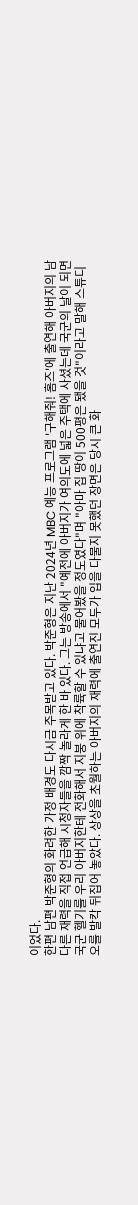이었다.
한편 남편 박준형의 화려한 가정 배경도 다시금 주목받고 있다. 박준형은 지난 2024년 MBC 예능 프로그램 '구해줘! 홈즈'에 출연해 아버지의 남다른 재력을 직접 언급해 시청자들을 깜짝 놀라게 한 바 있다. 그는 방송에서 "예전에 아버지가 여의도에 넓은 주택에 사셨는데 국군의 날이 되면 국군 헬기를 우리 아버지한테 전화해서 지붕 위에 착륙할 수 있냐고 물어봤을 정도였다"며 "아마 집 땅이 500평은 됐을 것"이라고 말해 스튜디오를 발칵 뒤집어 놓았다. 상상을 초월하는 아버지의 재력에 출연진 모두가 입을 다물지 못했던 장면은 당시 큰 화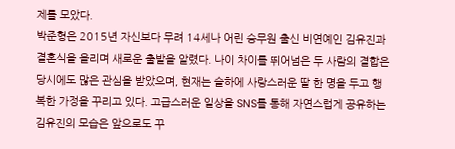제를 모았다.
박준형은 2015년 자신보다 무려 14세나 어린 승무원 출신 비연예인 김유진과 결혼식을 올리며 새로운 출발을 알렸다. 나이 차이를 뛰어넘은 두 사람의 결합은 당시에도 많은 관심을 받았으며, 현재는 슬하에 사랑스러운 딸 한 명을 두고 행복한 가정을 꾸리고 있다. 고급스러운 일상을 SNS를 통해 자연스럽게 공유하는 김유진의 모습은 앞으로도 꾸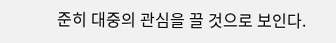준히 대중의 관심을 끌 것으로 보인다.